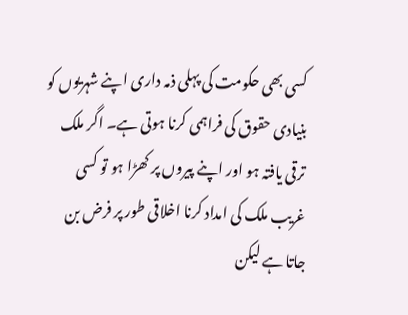کسی بھی حکومت کی پہلی ذمہ داری اپنے شہریوں کو بنیادی حقوق کی فراہمی کرنا ہوتی ہے۔ اگر ملک ترقی یافتہ ہو اور اپنے پیروں پر کھڑا ہو تو کسی غریب ملک کی امداد کرنا اخلاقی طور پر فرض بن جاتا ہے لیکن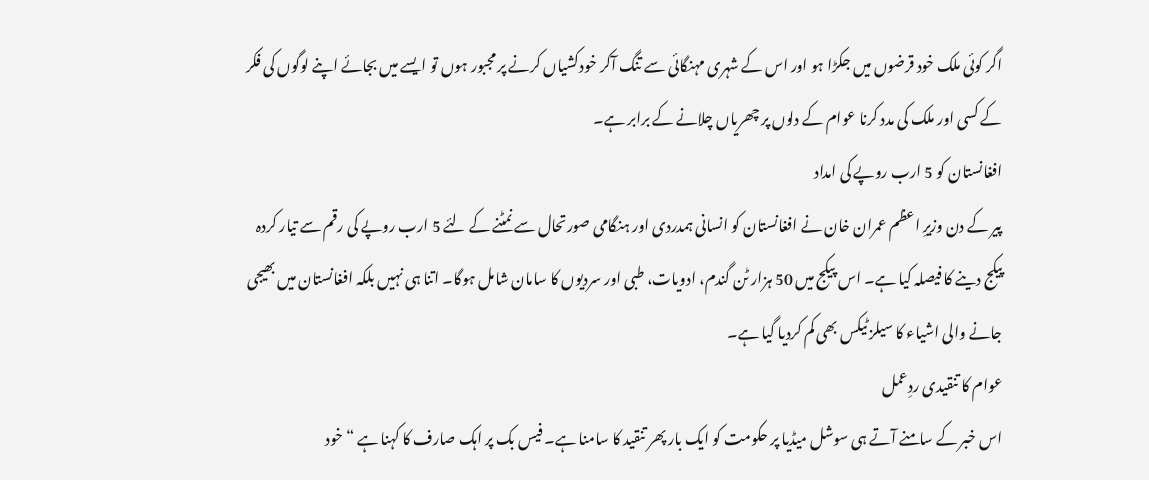اگر کوئی ملک خود قرضوں میں جکڑا ہو اور اس کے شہری مہنگائی سے تنگ آکر خودکشیاں کرنے پر مجبور ہوں تو ایسے میں بجائے اپنے لوگوں کی فکر کے کسی اور ملک کی مدد کرنا عوام کے دلوں پر چھریاں چلانے کے برابر ہے۔
افغانستان کو 5 ارب روپے کی امداد
پیر کے دن وزیرِ اعظم عمران خان نے افغانستان کو انسانی ہمدردی اور ہنگامی صورتحال سے نمٹنے کے لئے 5 ارب روپے کی رقم سے تیار کردہ پیکج دینے کا فیصلہ کیا ہے۔ اس پیکج میں 50 ہزار ٹن گندم، ادویات، طبی اور سردیوں کا سامان شامل ہوگا۔ اتنا ہی نہیں بلکہ افغانستان میں بھیجی جانے والی اشیاء کا سیلز ٹیکس بھی کم کردیا گیا ہے۔
عوام کا تنقیدی ردِعمل
اس خبر کے سامنے آتے ہی سوشل میڈیا پر حکومت کو ایک بار پھر تنقید کا سامنا ہے۔ فیس بک پر اہک صارف کا کہنا ہے “خود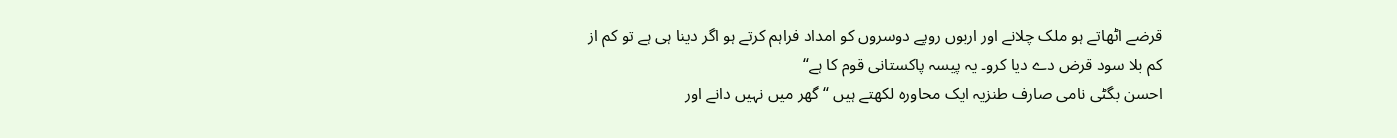قرضے اٹھاتے ہو ملک چلانے اور اربوں روپے دوسروں کو امداد فراہم کرتے ہو اگر دینا ہی ہے تو کم از کم بلا سود قرض دے دیا کرو۔ یہ پیسہ پاکستانی قوم کا ہے“
احسن بگٹی نامی صارف طنزیہ ایک محاورہ لکھتے ہیں “گھر میں نہیں دانے اور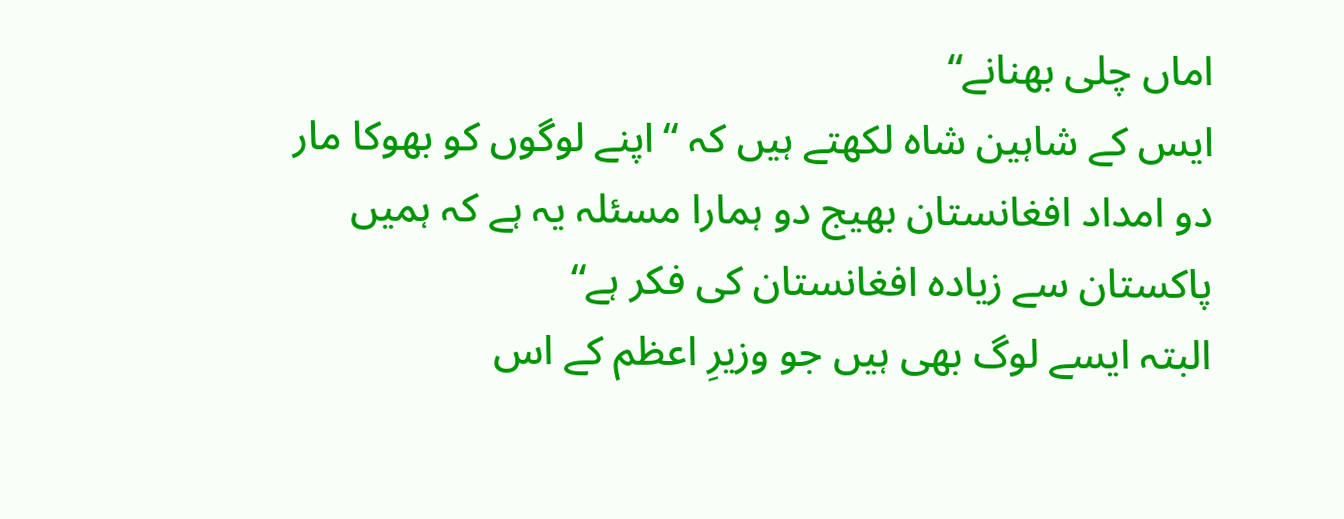اماں چلی بھنانے“
ایس کے شاہین شاہ لکھتے ہیں کہ “اپنے لوگوں کو بھوکا مار دو امداد افغانستان بھیج دو ہمارا مسئلہ یہ ہے کہ ہمیں پاکستان سے زیادہ افغانستان کی فکر ہے“
البتہ ایسے لوگ بھی ہیں جو وزیرِ اعظم کے اس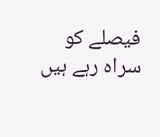فیصلے کو سراہ رہے ہیں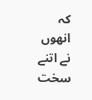کہ انھوں نے اتنے سخت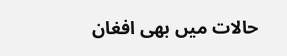حالات میں بھی افغان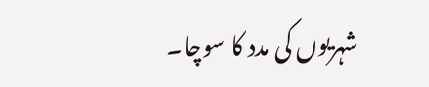شہریوں کی مدد کا سوچا۔